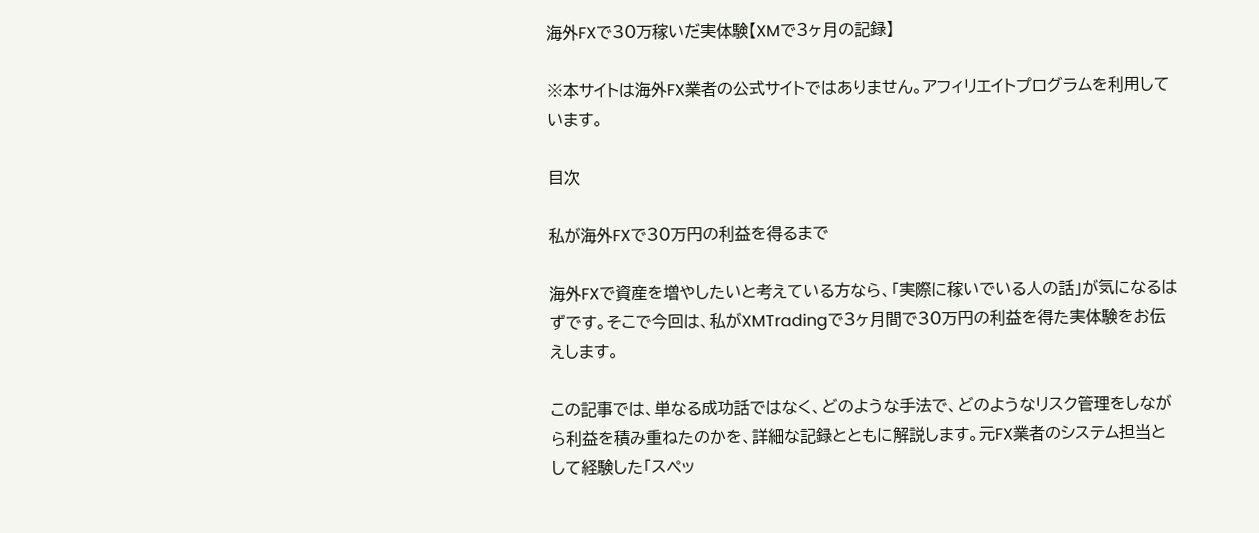海外FXで30万稼いだ実体験【XMで3ヶ月の記録】

※本サイトは海外FX業者の公式サイトではありません。アフィリエイトプログラムを利用しています。

目次

私が海外FXで30万円の利益を得るまで

海外FXで資産を増やしたいと考えている方なら、「実際に稼いでいる人の話」が気になるはずです。そこで今回は、私がXMTradingで3ヶ月間で30万円の利益を得た実体験をお伝えします。

この記事では、単なる成功話ではなく、どのような手法で、どのようなリスク管理をしながら利益を積み重ねたのかを、詳細な記録とともに解説します。元FX業者のシステム担当として経験した「スペッ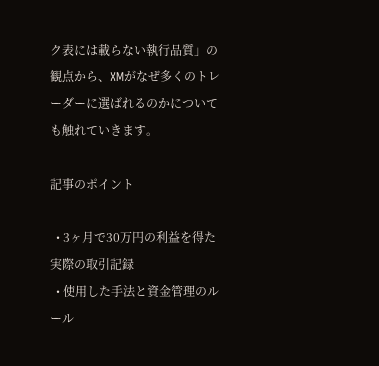ク表には載らない執行品質」の観点から、XMがなぜ多くのトレーダーに選ばれるのかについても触れていきます。

記事のポイント

  • 3ヶ月で30万円の利益を得た実際の取引記録
  • 使用した手法と資金管理のルール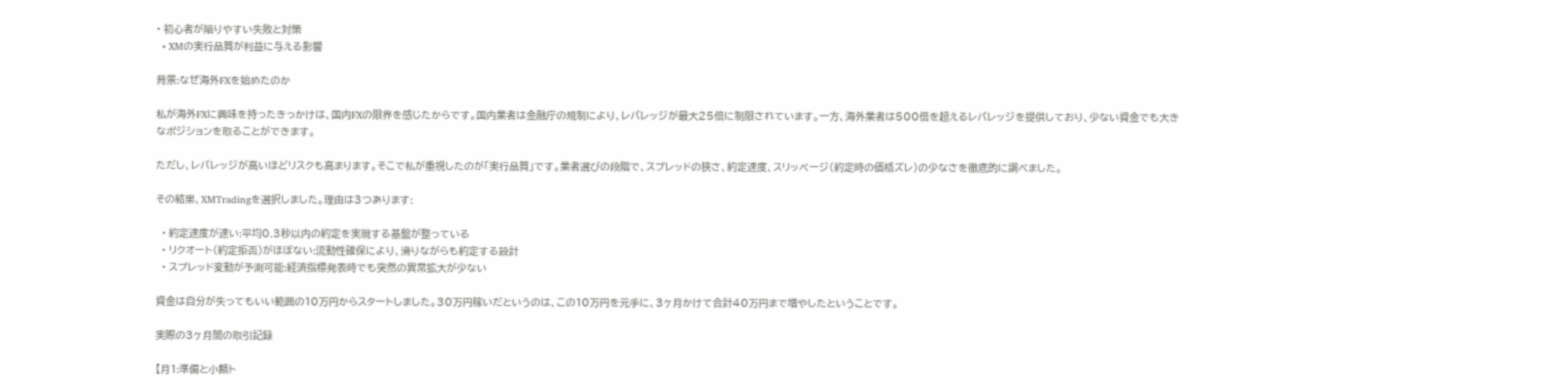• 初心者が陥りやすい失敗と対策
  • XMの実行品質が利益に与える影響

背景:なぜ海外FXを始めたのか

私が海外FXに興味を持ったきっかけは、国内FXの限界を感じたからです。国内業者は金融庁の規制により、レバレッジが最大25倍に制限されています。一方、海外業者は500倍を超えるレバレッジを提供しており、少ない資金でも大きなポジションを取ることができます。

ただし、レバレッジが高いほどリスクも高まります。そこで私が重視したのが「実行品質」です。業者選びの段階で、スプレッドの狭さ、約定速度、スリッページ(約定時の価格ズレ)の少なさを徹底的に調べました。

その結果、XMTradingを選択しました。理由は3つあります:

  • 約定速度が速い:平均0.3秒以内の約定を実現する基盤が整っている
  • リクオート(約定拒否)がほぼない:流動性確保により、滑りながらも約定する設計
  • スプレッド変動が予測可能:経済指標発表時でも突然の異常拡大が少ない

資金は自分が失ってもいい範囲の10万円からスタートしました。30万円稼いだというのは、この10万円を元手に、3ヶ月かけて合計40万円まで増やしたということです。

実際の3ヶ月間の取引記録

【月1:準備と小額ト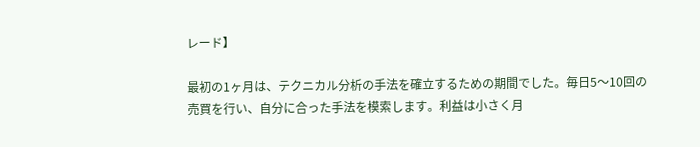レード】

最初の1ヶ月は、テクニカル分析の手法を確立するための期間でした。毎日5〜10回の売買を行い、自分に合った手法を模索します。利益は小さく月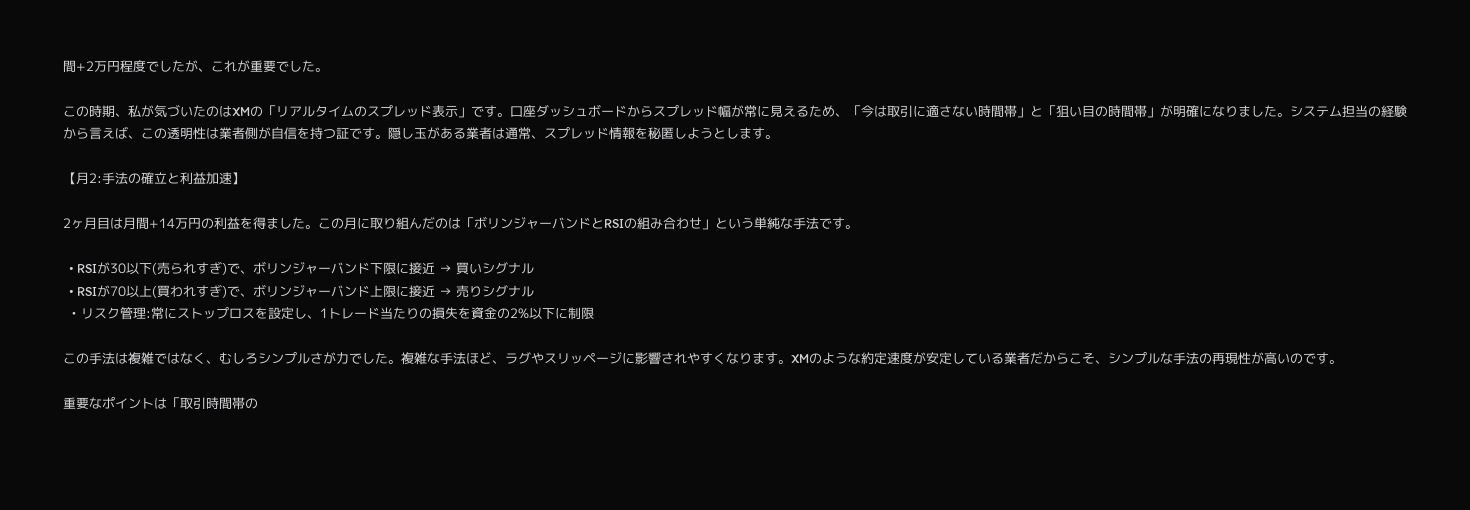間+2万円程度でしたが、これが重要でした。

この時期、私が気づいたのはXMの「リアルタイムのスプレッド表示」です。口座ダッシュボードからスプレッド幅が常に見えるため、「今は取引に適さない時間帯」と「狙い目の時間帯」が明確になりました。システム担当の経験から言えば、この透明性は業者側が自信を持つ証です。隠し玉がある業者は通常、スプレッド情報を秘匿しようとします。

【月2:手法の確立と利益加速】

2ヶ月目は月間+14万円の利益を得ました。この月に取り組んだのは「ボリンジャーバンドとRSIの組み合わせ」という単純な手法です。

  • RSIが30以下(売られすぎ)で、ボリンジャーバンド下限に接近 → 買いシグナル
  • RSIが70以上(買われすぎ)で、ボリンジャーバンド上限に接近 → 売りシグナル
  • リスク管理:常にストップロスを設定し、1トレード当たりの損失を資金の2%以下に制限

この手法は複雑ではなく、むしろシンプルさが力でした。複雑な手法ほど、ラグやスリッページに影響されやすくなります。XMのような約定速度が安定している業者だからこそ、シンプルな手法の再現性が高いのです。

重要なポイントは「取引時間帯の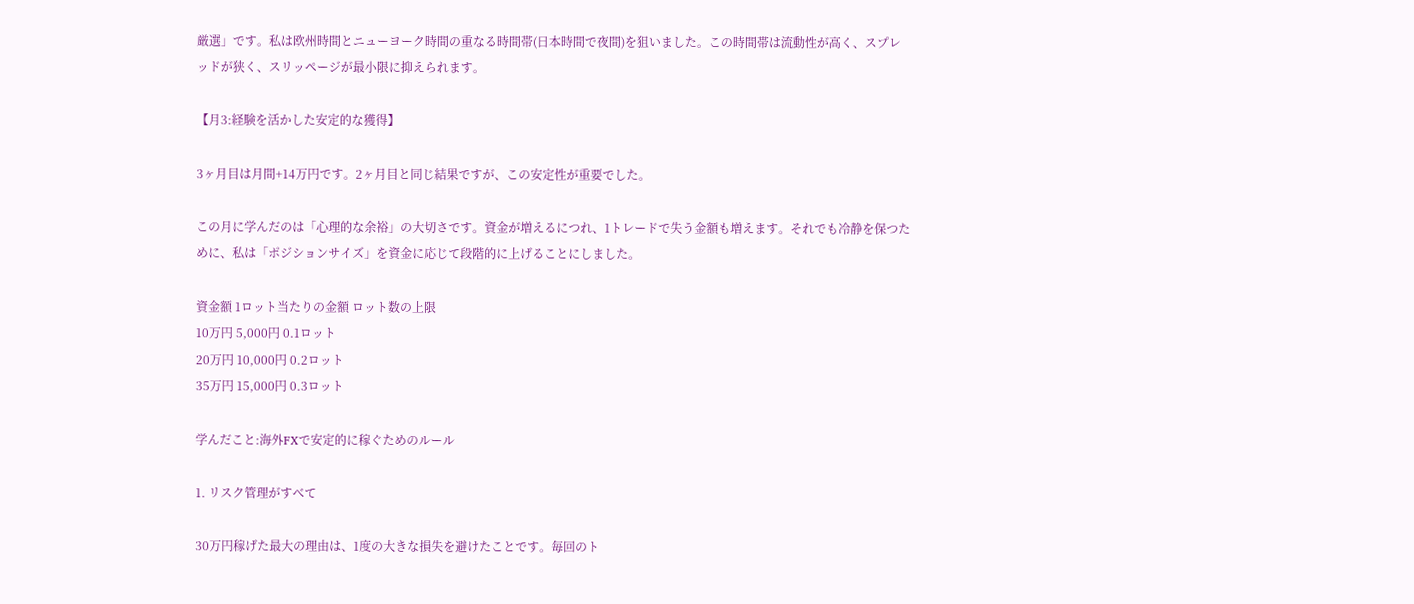厳選」です。私は欧州時間とニューヨーク時間の重なる時間帯(日本時間で夜間)を狙いました。この時間帯は流動性が高く、スプレッドが狭く、スリッページが最小限に抑えられます。

【月3:経験を活かした安定的な獲得】

3ヶ月目は月間+14万円です。2ヶ月目と同じ結果ですが、この安定性が重要でした。

この月に学んだのは「心理的な余裕」の大切さです。資金が増えるにつれ、1トレードで失う金額も増えます。それでも冷静を保つために、私は「ポジションサイズ」を資金に応じて段階的に上げることにしました。

資金額 1ロット当たりの金額 ロット数の上限
10万円 5,000円 0.1ロット
20万円 10,000円 0.2ロット
35万円 15,000円 0.3ロット

学んだこと:海外FXで安定的に稼ぐためのルール

1. リスク管理がすべて

30万円稼げた最大の理由は、1度の大きな損失を避けたことです。毎回のト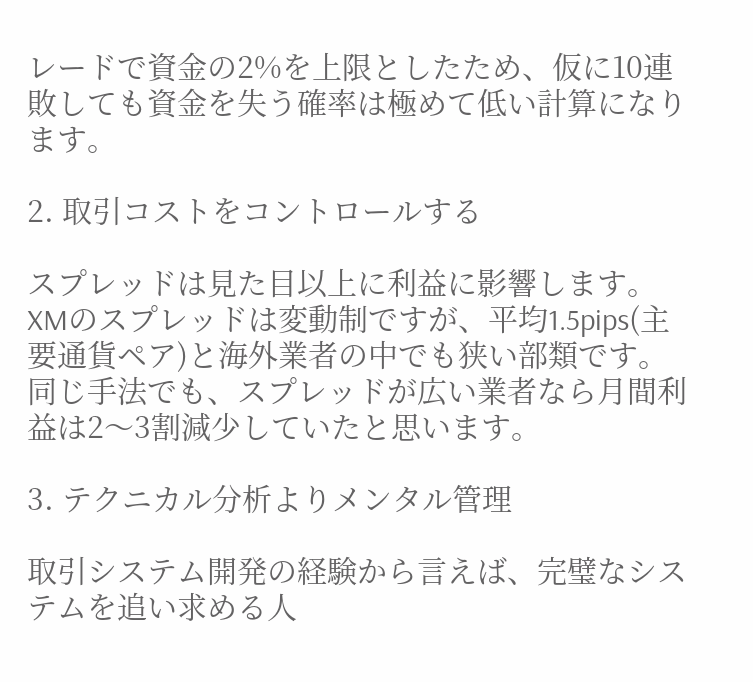レードで資金の2%を上限としたため、仮に10連敗しても資金を失う確率は極めて低い計算になります。

2. 取引コストをコントロールする

スプレッドは見た目以上に利益に影響します。XMのスプレッドは変動制ですが、平均1.5pips(主要通貨ペア)と海外業者の中でも狭い部類です。同じ手法でも、スプレッドが広い業者なら月間利益は2〜3割減少していたと思います。

3. テクニカル分析よりメンタル管理

取引システム開発の経験から言えば、完璧なシステムを追い求める人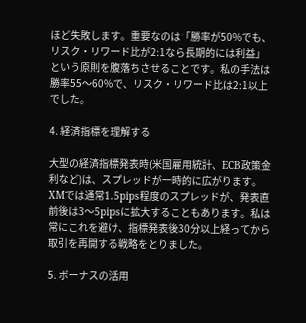ほど失敗します。重要なのは「勝率が50%でも、リスク・リワード比が2:1なら長期的には利益」という原則を腹落ちさせることです。私の手法は勝率55〜60%で、リスク・リワード比は2:1以上でした。

4. 経済指標を理解する

大型の経済指標発表時(米国雇用統計、ECB政策金利など)は、スプレッドが一時的に広がります。XMでは通常1.5pips程度のスプレッドが、発表直前後は3〜5pipsに拡大することもあります。私は常にこれを避け、指標発表後30分以上経ってから取引を再開する戦略をとりました。

5. ボーナスの活用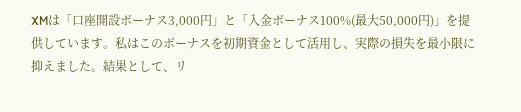XMは「口座開設ボーナス3,000円」と「入金ボーナス100%(最大50,000円)」を提供しています。私はこのボーナスを初期資金として活用し、実際の損失を最小限に抑えました。結果として、リ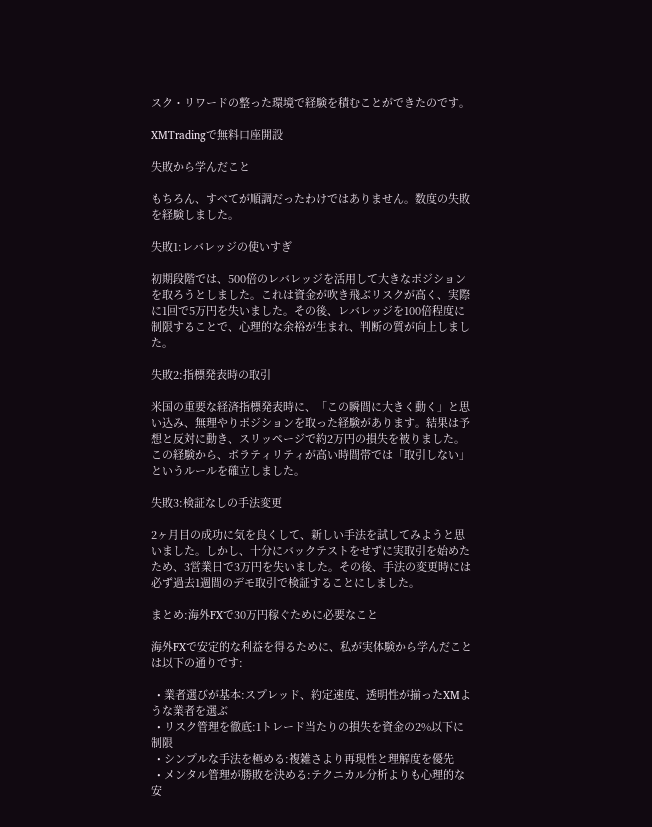スク・リワードの整った環境で経験を積むことができたのです。

XMTradingで無料口座開設

失敗から学んだこと

もちろん、すべてが順調だったわけではありません。数度の失敗を経験しました。

失敗1:レバレッジの使いすぎ

初期段階では、500倍のレバレッジを活用して大きなポジションを取ろうとしました。これは資金が吹き飛ぶリスクが高く、実際に1回で5万円を失いました。その後、レバレッジを100倍程度に制限することで、心理的な余裕が生まれ、判断の質が向上しました。

失敗2:指標発表時の取引

米国の重要な経済指標発表時に、「この瞬間に大きく動く」と思い込み、無理やりポジションを取った経験があります。結果は予想と反対に動き、スリッページで約2万円の損失を被りました。この経験から、ボラティリティが高い時間帯では「取引しない」というルールを確立しました。

失敗3:検証なしの手法変更

2ヶ月目の成功に気を良くして、新しい手法を試してみようと思いました。しかし、十分にバックテストをせずに実取引を始めたため、3営業日で3万円を失いました。その後、手法の変更時には必ず過去1週間のデモ取引で検証することにしました。

まとめ:海外FXで30万円稼ぐために必要なこと

海外FXで安定的な利益を得るために、私が実体験から学んだことは以下の通りです:

  • 業者選びが基本:スプレッド、約定速度、透明性が揃ったXMような業者を選ぶ
  • リスク管理を徹底:1トレード当たりの損失を資金の2%以下に制限
  • シンプルな手法を極める:複雑さより再現性と理解度を優先
  • メンタル管理が勝敗を決める:テクニカル分析よりも心理的な安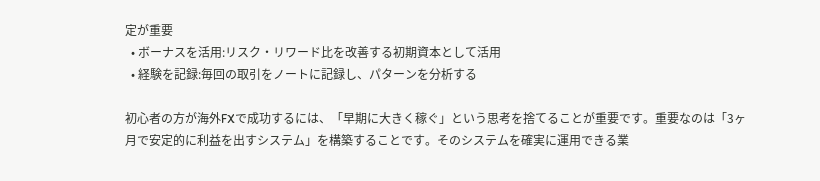定が重要
  • ボーナスを活用:リスク・リワード比を改善する初期資本として活用
  • 経験を記録:毎回の取引をノートに記録し、パターンを分析する

初心者の方が海外FXで成功するには、「早期に大きく稼ぐ」という思考を捨てることが重要です。重要なのは「3ヶ月で安定的に利益を出すシステム」を構築することです。そのシステムを確実に運用できる業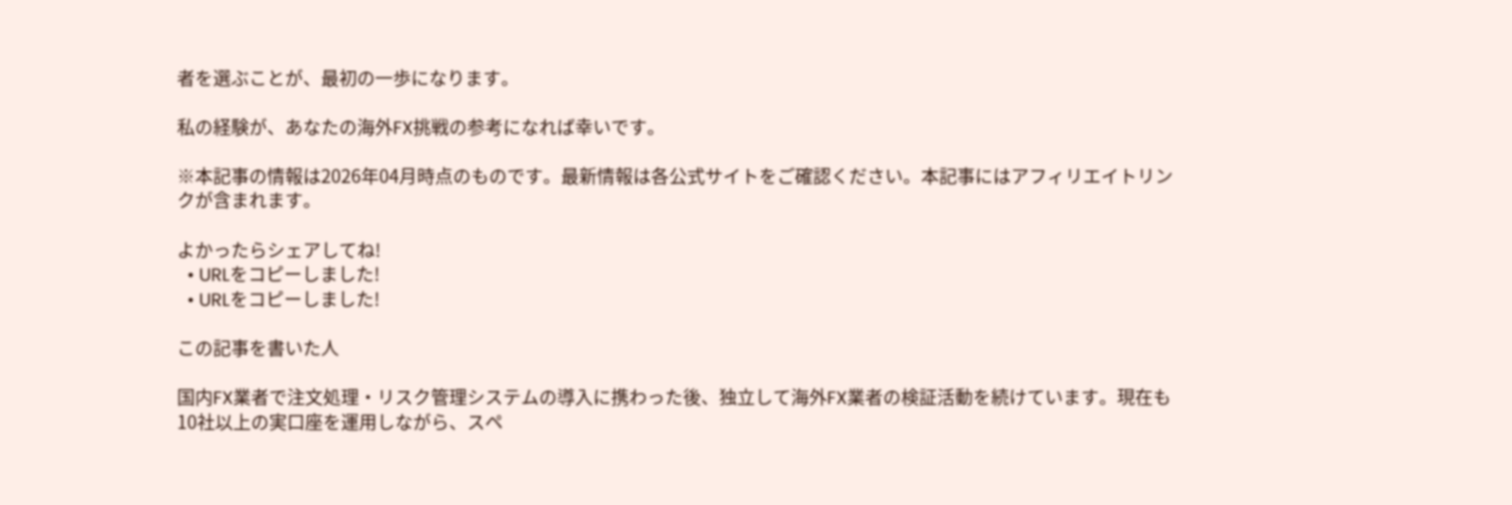者を選ぶことが、最初の一歩になります。

私の経験が、あなたの海外FX挑戦の参考になれば幸いです。

※本記事の情報は2026年04月時点のものです。最新情報は各公式サイトをご確認ください。本記事にはアフィリエイトリンクが含まれます。

よかったらシェアしてね!
  • URLをコピーしました!
  • URLをコピーしました!

この記事を書いた人

国内FX業者で注文処理・リスク管理システムの導入に携わった後、独立して海外FX業者の検証活動を続けています。現在も10社以上の実口座を運用しながら、スペ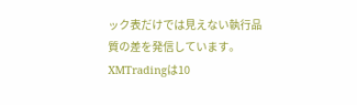ック表だけでは見えない執行品質の差を発信しています。XMTradingは10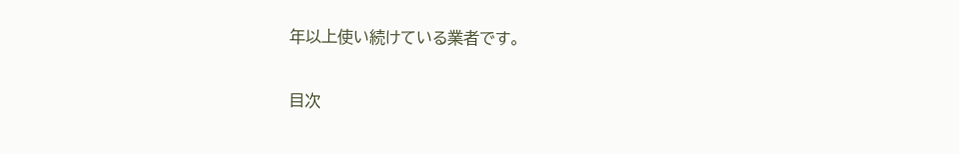年以上使い続けている業者です。

目次